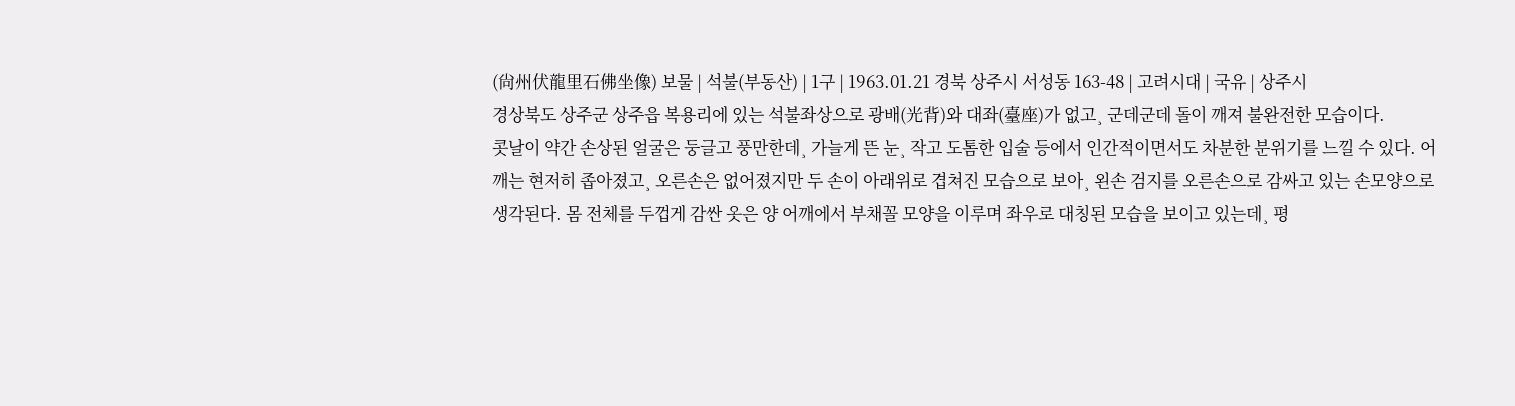(尙州伏龍里石佛坐像) 보물 | 석불(부동산) | 1구 | 1963.01.21 경북 상주시 서성동 163-48 | 고려시대 | 국유 | 상주시
경상북도 상주군 상주읍 복용리에 있는 석불좌상으로 광배(光背)와 대좌(臺座)가 없고¸ 군데군데 돌이 깨져 불완전한 모습이다.
콧날이 약간 손상된 얼굴은 둥글고 풍만한데¸ 가늘게 뜬 눈¸ 작고 도톰한 입술 등에서 인간적이면서도 차분한 분위기를 느낄 수 있다. 어깨는 현저히 좁아졌고¸ 오른손은 없어졌지만 두 손이 아래위로 겹쳐진 모습으로 보아¸ 왼손 검지를 오른손으로 감싸고 있는 손모양으로 생각된다. 몸 전체를 두껍게 감싼 옷은 양 어깨에서 부채꼴 모양을 이루며 좌우로 대칭된 모습을 보이고 있는데¸ 평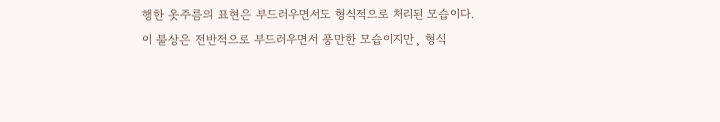행한 옷주름의 표현은 부드러우면서도 형식적으로 처리된 모습이다.
이 불상은 전반적으로 부드러우면서 풍만한 모습이지만¸ 형식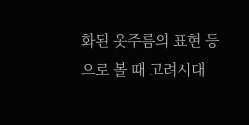화된 옷주름의 표현 등으로 볼 때 고려시대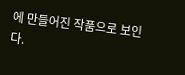에 만들어진 작품으로 보인다.